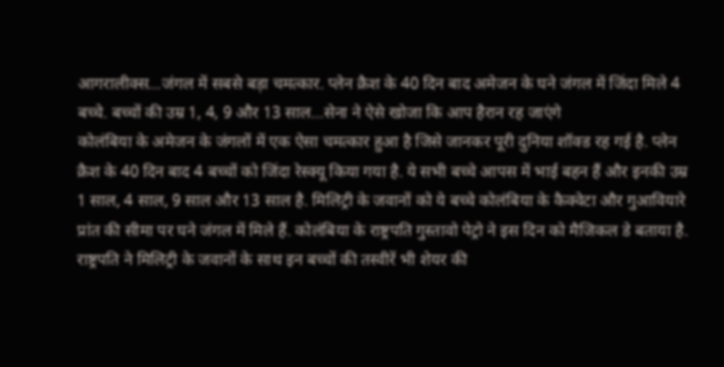आगरालीक्स…जंगल में सबसे बड़ा चमत्कार. प्लेन क्रैश के 40 दिन बाद अमेजन के घने जंगल में जिंदा मिले 4 बच्चे. बच्चों की उम्र 1, 4, 9 और 13 साल…सेना ने ऐसे खोजा कि आप हैरान रह जाएंगे
कोलंबिया के अमेजन के जंगलों में एक ऐसा चमत्कार हुआ है जिसे जानकर पूरी दुनिया शॉक्ड रह गई है. प्लेन क्रैश के 40 दिन बाद 4 बच्चों को जिंदा रेस्क्यू किया गया है. ये सभी बच्चे आपस में भाई बहन हैं और इनकी उम्र 1 साल, 4 साल, 9 साल और 13 साल है. मिलिट्री के जवानों को ये बच्चे कोलंबिया के कैक्वेटा और गुआवियारे प्रांत की सीमा पर घने जंगल में मिले हैं. कोलंबिया के राष्ट्रपति गुस्तावो पेट्रो ने इस दिन को मैजिकल डे बताया है. राष्ट्रपति ने मिलिट्री के जवानों के साथ इन बच्चों की तस्वीरें भी शेयर की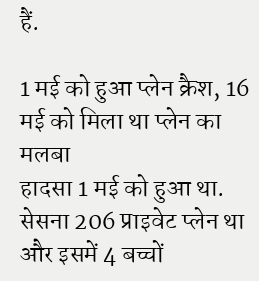हैं.

1 मई को हुआ प्लेन क्रैश, 16 मई को मिला था प्लेन का मलबा
हादसा 1 मई को हुआ था. सेसना 206 प्राइवेट प्लेन था और इसमें 4 बच्चों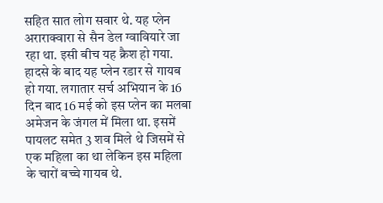सहित सात लोग सवार थे. यह प्लेन अराराक्वारा से सैन डेल ग्वावियारे जा रहा था. इसी बीच यह क्रैश हो गया. हादसे के बाद यह प्लेन रडार से गायब हो गया. लगातार सर्च अभियान के 16 दिन बाद 16 मई को इस प्लेन का मलबा अमेजन के जंगल में मिला था. इसमें पायलट समेत 3 शव मिले थे जिसमें से एक महिला का था लेकिन इस महिला के चारों बच्चे गायब थे.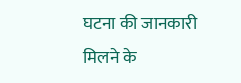घटना की जानकारी मिलने के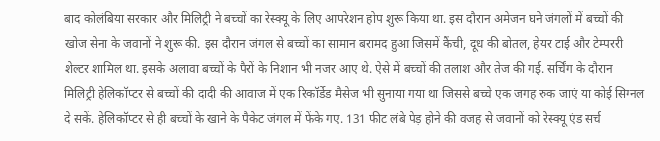बाद कोलंबिया सरकार और मिलिट्री ने बच्चों का रेस्क्यू के लिए आपरेशन होप शुरू किया था. इस दौरान अमेजन घने जंगलों में बच्चों की खोज सेना के जवानों ने शुरू की. इस दौरान जंगल से बच्चों का सामान बरामद हुआ जिसमें कैंची, दूध की बोतल, हेयर टाई और टेम्पररी शेल्टर शामिल था. इसके अलावा बच्चों के पैरों के निशान भी नजर आए थे. ऐसे में बच्चों की तलाश और तेज की गई. सर्चिंग के दौरान मिलिट्री हेलिकॉप्टर से बच्चों की दादी की आवाज में एक रिकॉर्डेड मैसेज भी सुनाया गया था जिससे बच्चे एक जगह रुक जाएं या कोई सिग्नल दे सकें. हेलिकॉप्टर से ही बच्चों के खाने के पैकेट जंगल में फेंके गए. 131 फीट लंबे पेड़ होने की वजह से जवानों को रेस्क्यू एंड सर्च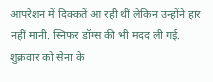आपरेशन में दिक्कतें आ रही थीं लेकिन उन्होंने हार नहीं मानी. स्निफर डॉग्स की भी मदद ली गई. शुक्रवार को सेना के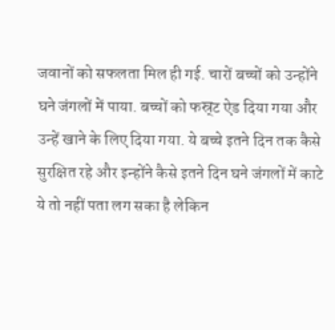जवानों को सफलता मिल ही गई. चारों बच्चों को उन्होंने घने जंगलों में पाया. बच्चों को फस्र्ट ऐड दिया गया और उन्हें खाने के लिए दिया गया. ये बच्चे इतने दिन तक कैसे सुरक्षित रहे और इन्होंने कैसे इतने दिन घने जंगलों में काटे ये तो नहीं पता लग सका है लेकिन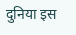दुनिया इस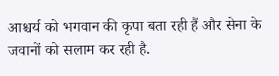आश्चर्य को भगवान की कृपा बता रही हैं और सेना के जवानों को सलाम कर रही है.